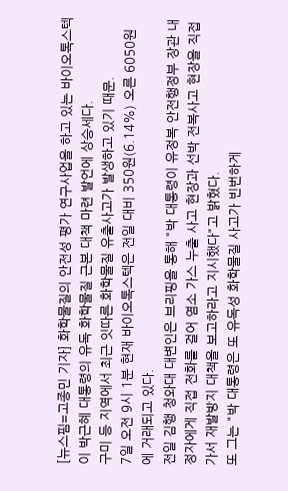[뉴스핌=고종민 기자] 화학물질의 안전성 평가 연구사업을 하고 있는 바이오톡스텍이 박근혜 대통령의 유독 화학물질 근본 대책 마련 발언에 상승세다.
구미 등 지역에서 최근 잇따른 화학물질 유출사고가 발생하고 있기 때문.
7일 오전 9시 1분 현재 바이오톡스텍은 전일 대비 350원(6.14%) 오른 6050원에 거래되고 있다.
전일 김행 청와대 대변인은 브리핑을 통해 "박 대통령이 유정복 안전행정부 장관 내정자에게 직접 전화를 걸어 염소 가스 누출 사고 현장과 선박 전복사고 현장을 직접 가서 재발방지 대책을 보고하라고 지시했다"고 밝혔다.
또 그는 "박 대통령은 또 유독성 화학물질 사고가 빈번하게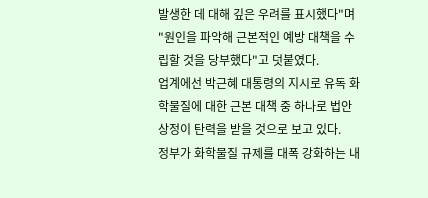발생한 데 대해 깊은 우려를 표시했다"며 "원인을 파악해 근본적인 예방 대책을 수립할 것을 당부했다"고 덧붙였다.
업계에선 박근혜 대통령의 지시로 유독 화학물질에 대한 근본 대책 중 하나로 법안 상정이 탄력을 받을 것으로 보고 있다.
정부가 화학물질 규제를 대폭 강화하는 내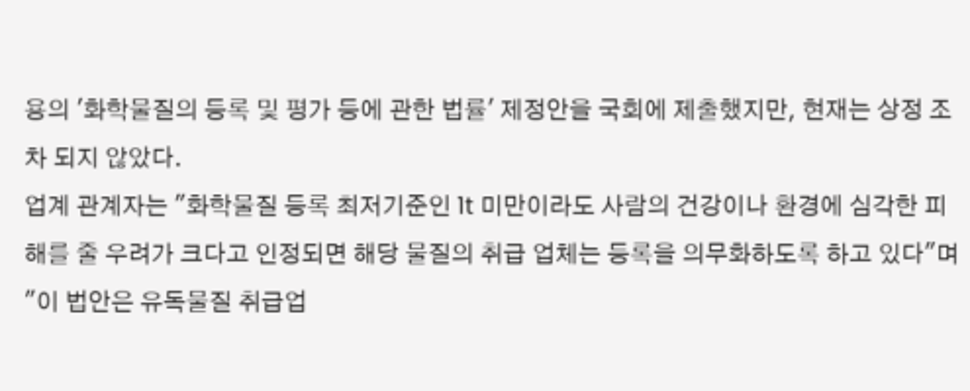용의 '화학물질의 등록 및 평가 등에 관한 법률' 제정안을 국회에 제출했지만, 현재는 상정 조차 되지 않았다.
업계 관계자는 "화학물질 등록 최저기준인 1t 미만이라도 사람의 건강이나 환경에 심각한 피해를 줄 우려가 크다고 인정되면 해당 물질의 취급 업체는 등록을 의무화하도록 하고 있다"며 "이 법안은 유독물질 취급업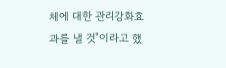체에 대한 관리강화효과를 낼 것"이라고 했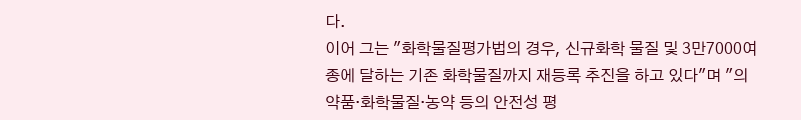다.
이어 그는 "화학물질평가법의 경우, 신규화학 물질 및 3만7000여 종에 달하는 기존 화학물질까지 재등록 추진을 하고 있다"며 "의약품·화학물질·농약 등의 안전성 평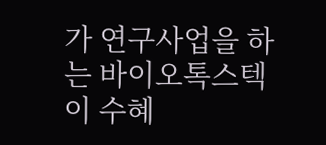가 연구사업을 하는 바이오톡스텍이 수혜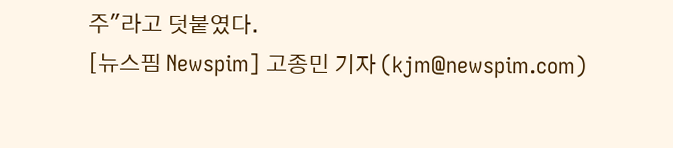주"라고 덧붙였다.
[뉴스핌 Newspim] 고종민 기자 (kjm@newspim.com)